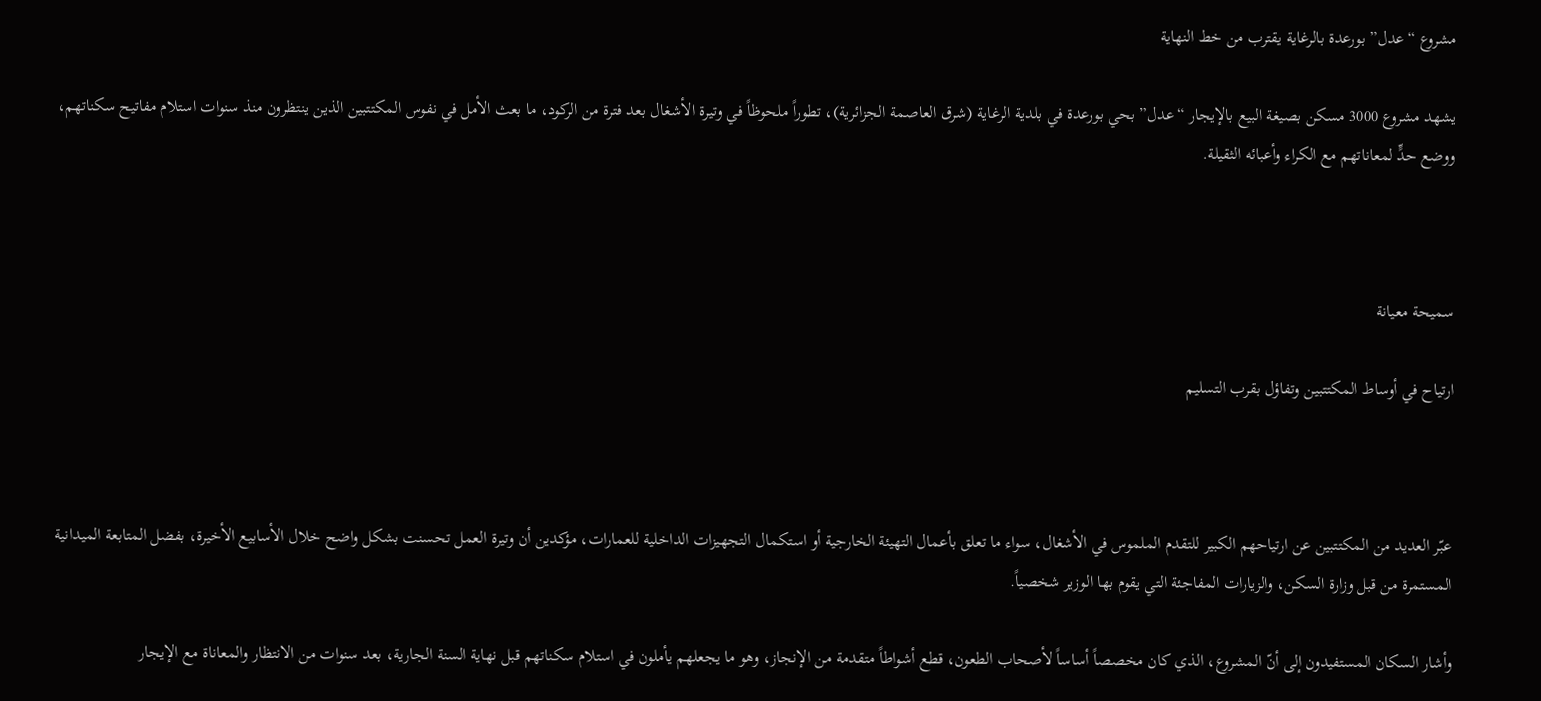مشروع “عدل” بورعدة بالرغاية يقترب من خط النهاية

يشهد مشروع 3000 مسكن بصيغة البيع بالإيجار “عدل” بحي بورعدة في بلدية الرغاية (شرق العاصمة الجزائرية)، تطوراً ملحوظاً في وتيرة الأشغال بعد فترة من الركود، ما بعث الأمل في نفوس المكتتبين الذين ينتظرون منذ سنوات استلام مفاتيح سكناتهم، ووضع حدٍّ لمعاناتهم مع الكراء وأعبائه الثقيلة.



سميحة معيانة

ارتياح في أوساط المكتتبين وتفاؤل بقرب التسليم



عبّر العديد من المكتتبين عن ارتياحهم الكبير للتقدم الملموس في الأشغال، سواء ما تعلق بأعمال التهيئة الخارجية أو استكمال التجهيزات الداخلية للعمارات، مؤكدين أن وتيرة العمل تحسنت بشكل واضح خلال الأسابيع الأخيرة، بفضل المتابعة الميدانية المستمرة من قبل وزارة السكن، والزيارات المفاجئة التي يقوم بها الوزير شخصياً.

وأشار السكان المستفيدون إلى أنّ المشروع، الذي كان مخصصاً أساساً لأصحاب الطعون، قطع أشواطاً متقدمة من الإنجاز، وهو ما يجعلهم يأملون في استلام سكناتهم قبل نهاية السنة الجارية، بعد سنوات من الانتظار والمعاناة مع الإيجار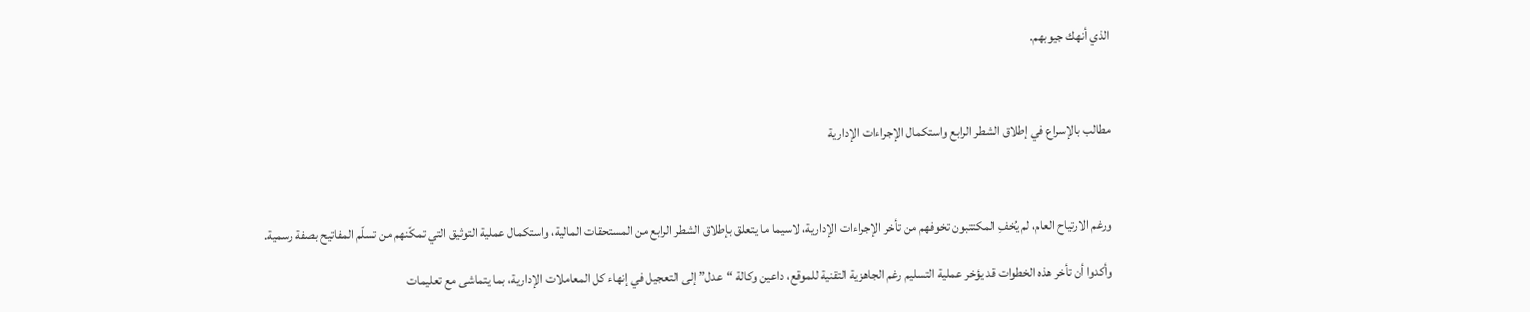الذي أنهك جيوبهم.



مطالب بالإسراع في إطلاق الشطر الرابع واستكمال الإجراءات الإدارية



ورغم الارتياح العام، لم يُخفِ المكتتبون تخوفهم من تأخر الإجراءات الإدارية، لاسيما ما يتعلق بإطلاق الشطر الرابع من المستحقات المالية، واستكمال عملية التوثيق التي تمكّنهم من تسلّم المفاتيح بصفة رسمية.

وأكدوا أن تأخر هذه الخطوات قد يؤخر عملية التسليم رغم الجاهزية التقنية للموقع، داعين وكالة “عدل” إلى التعجيل في إنهاء كل المعاملات الإدارية، بما يتماشى مع تعليمات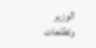الوزير وتطلعات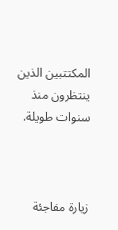المكتتبين الذين ينتظرون منذ سنوات طويلة.



زيارة مفاجئة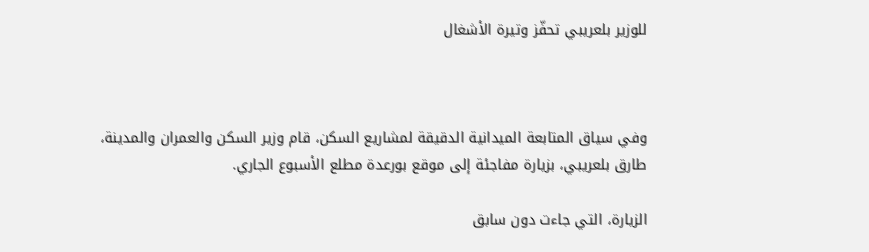للوزير بلعريبي تحفّز وتيرة الأشغال



وفي سياق المتابعة الميدانية الدقيقة لمشاريع السكن، قام وزير السكن والعمران والمدينة، طارق بلعريبي، بزيارة مفاجئة إلى موقع بورعدة مطلع الأسبوع الجاري.

الزيارة، التي جاءت دون سابق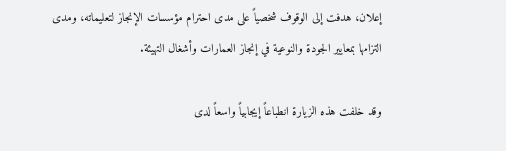إعلان، هدفت إلى الوقوف شخصياً على مدى احترام مؤسسات الإنجاز لتعليماته، ومدى التزامها بمعايير الجودة والنوعية في إنجاز العمارات وأشغال التهيئة.

وقد خلفت هذه الزيارة انطباعاً إيجابياً واسعاً لدى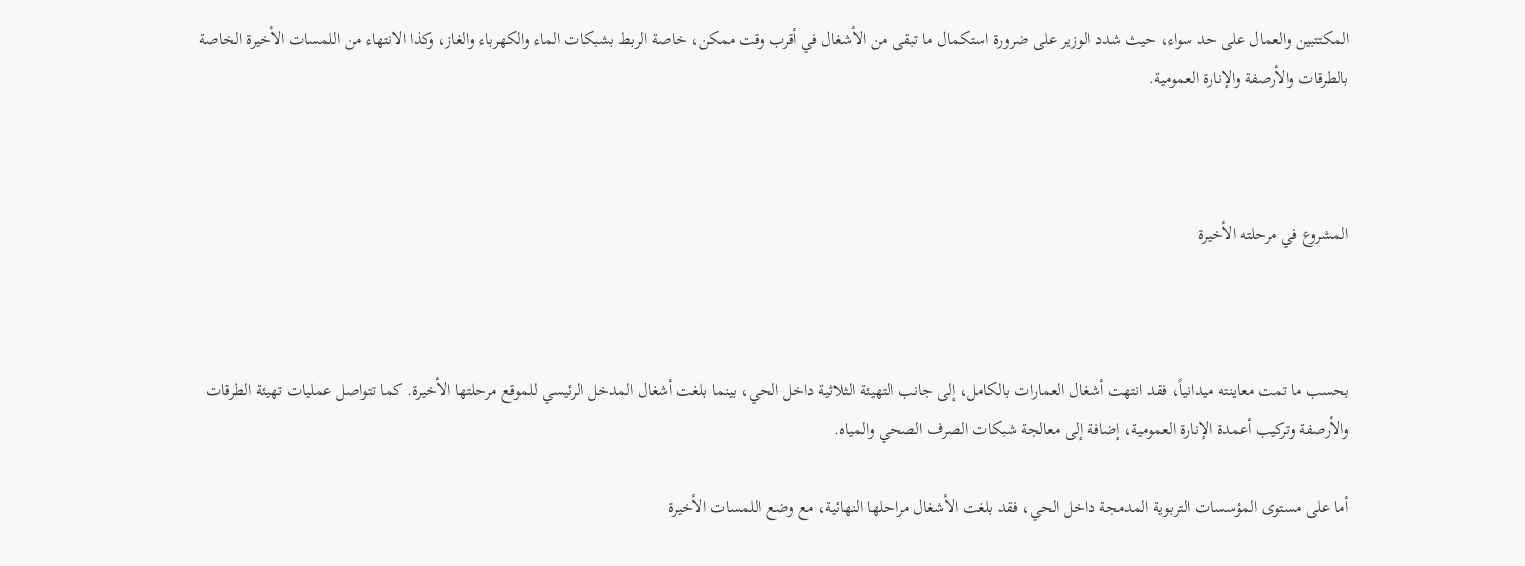المكتتبين والعمال على حد سواء، حيث شدد الوزير على ضرورة استكمال ما تبقى من الأشغال في أقرب وقت ممكن، خاصة الربط بشبكات الماء والكهرباء والغاز، وكذا الانتهاء من اللمسات الأخيرة الخاصة بالطرقات والأرصفة والإنارة العمومية.



المشروع في مرحلته الأخيرة



بحسب ما تمت معاينته ميدانياً، فقد انتهت أشغال العمارات بالكامل، إلى جانب التهيئة الثلاثية داخل الحي، بينما بلغت أشغال المدخل الرئيسي للموقع مرحلتها الأخيرة. كما تتواصل عمليات تهيئة الطرقات والأرصفة وتركيب أعمدة الإنارة العمومية، إضافة إلى معالجة شبكات الصرف الصحي والمياه.

أما على مستوى المؤسسات التربوية المدمجة داخل الحي، فقد بلغت الأشغال مراحلها النهائية، مع وضع اللمسات الأخيرة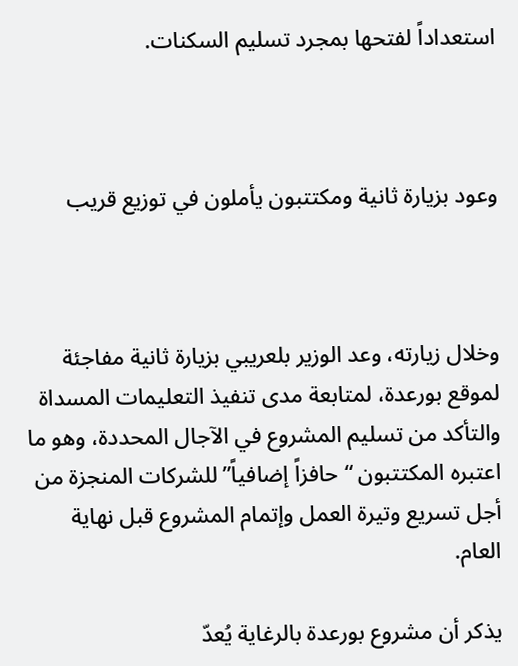استعداداً لفتحها بمجرد تسليم السكنات.



وعود بزيارة ثانية ومكتتبون يأملون في توزيع قريب



وخلال زيارته، وعد الوزير بلعريبي بزيارة ثانية مفاجئة لموقع بورعدة، لمتابعة مدى تنفيذ التعليمات المسداة والتأكد من تسليم المشروع في الآجال المحددة، وهو ما اعتبره المكتتبون “حافزاً إضافياً” للشركات المنجزة من أجل تسريع وتيرة العمل وإتمام المشروع قبل نهاية العام.

يذكر أن مشروع بورعدة بالرغاية يُعدّ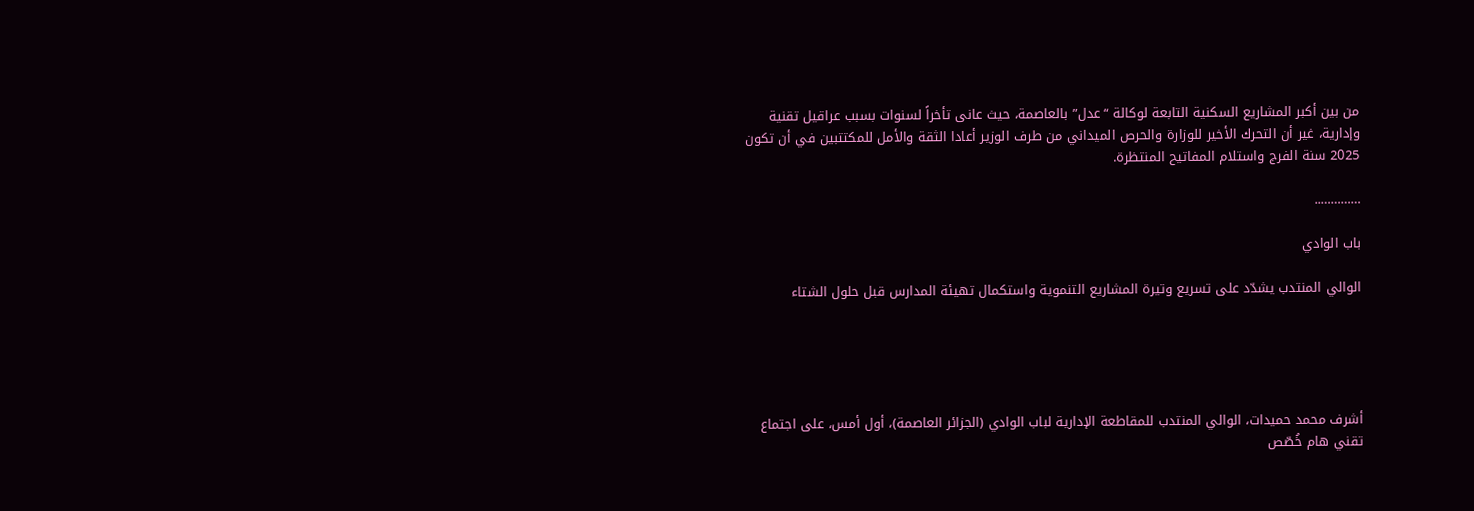من بين أكبر المشاريع السكنية التابعة لوكالة “عدل” بالعاصمة، حيث عانى تأخراً لسنوات بسبب عراقيل تقنية وإدارية، غير أن التحرك الأخير للوزارة والحرص الميداني من طرف الوزير أعادا الثقة والأمل للمكتتبين في أن تكون 2025 سنة الفرج واستلام المفاتيح المنتظرة.

…………..

باب الوادي

الوالي المنتدب يشدّد على تسريع وتيرة المشاريع التنموية واستكمال تهيئة المدارس قبل حلول الشتاء





أشرف محمد حميدات، الوالي المنتدب للمقاطعة الإدارية لباب الوادي (الجزائر العاصمة)، أول أمس، على اجتماع تقني هام خُصّص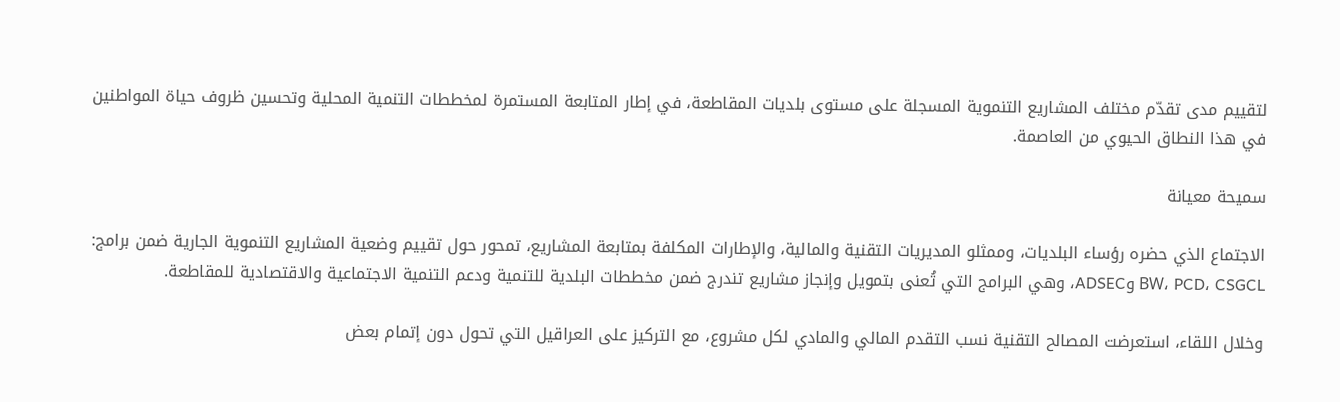لتقييم مدى تقدّم مختلف المشاريع التنموية المسجلة على مستوى بلديات المقاطعة، في إطار المتابعة المستمرة لمخططات التنمية المحلية وتحسين ظروف حياة المواطنين في هذا النطاق الحيوي من العاصمة.

سميحة معيانة

الاجتماع الذي حضره رؤساء البلديات، وممثلو المديريات التقنية والمالية، والإطارات المكلفة بمتابعة المشاريع، تمحور حول تقييم وضعية المشاريع التنموية الجارية ضمن برامج: BW، PCD، CSGCL وADSEC، وهي البرامج التي تُعنى بتمويل وإنجاز مشاريع تندرج ضمن مخططات البلدية للتنمية ودعم التنمية الاجتماعية والاقتصادية للمقاطعة.

وخلال اللقاء، استعرضت المصالح التقنية نسب التقدم المالي والمادي لكل مشروع، مع التركيز على العراقيل التي تحول دون إتمام بعض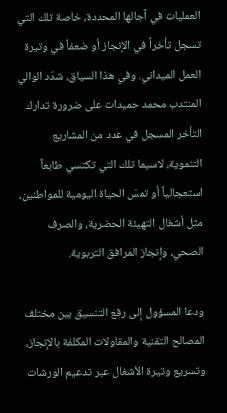العمليات في آجالها المحددة، خاصة تلك التي تسجل تأخراً في الإنجاز أو ضعفاً في وتيرة العمل الميداني. وفي هذا السياق، شدّد الوالي المنتدب محمد حميدات على ضرورة تدارك التأخر المسجل في عدد من المشاريع التنموية، لاسيما تلك التي تكتسي طابعاً استعجالياً أو تمسّ الحياة اليومية للمواطنين، مثل أشغال التهيئة الحضرية، والصرف الصحي، وإنجاز المرافق التربوية.

ودعا المسؤول إلى رفع التنسيق بين مختلف المصالح التقنية والمقاولات المكلفة بالإنجاز، وتسريع وتيرة الأشغال عبر تدعيم الورشات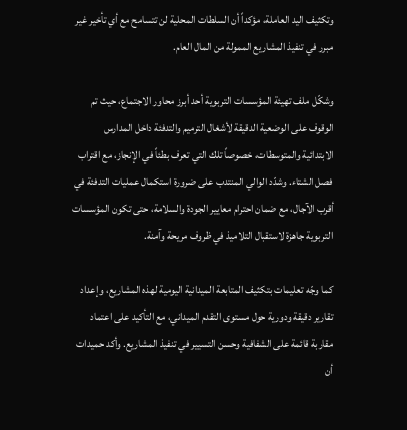وتكثيف اليد العاملة، مؤكداً أن السلطات المحلية لن تتسامح مع أي تأخير غير مبرر في تنفيذ المشاريع الممولة من المال العام.

وشكّل ملف تهيئة المؤسسات التربوية أحد أبرز محاور الاجتماع، حيث تم الوقوف على الوضعية الدقيقة لأشغال الترميم والتدفئة داخل المدارس الابتدائية والمتوسطات، خصوصاً تلك التي تعرف بطئاً في الإنجاز، مع اقتراب فصل الشتاء. وشدّد الوالي المنتدب على ضرورة استكمال عمليات التدفئة في أقرب الآجال، مع ضمان احترام معايير الجودة والسلامة، حتى تكون المؤسسات التربوية جاهزة لاستقبال التلاميذ في ظروف مريحة وآمنة.

كما وجّه تعليمات بتكثيف المتابعة الميدانية اليومية لهذه المشاريع، وإعداد تقارير دقيقة ودورية حول مستوى التقدم الميداني، مع التأكيد على اعتماد مقاربة قائمة على الشفافية وحسن التسيير في تنفيذ المشاريع. وأكد حميدات أن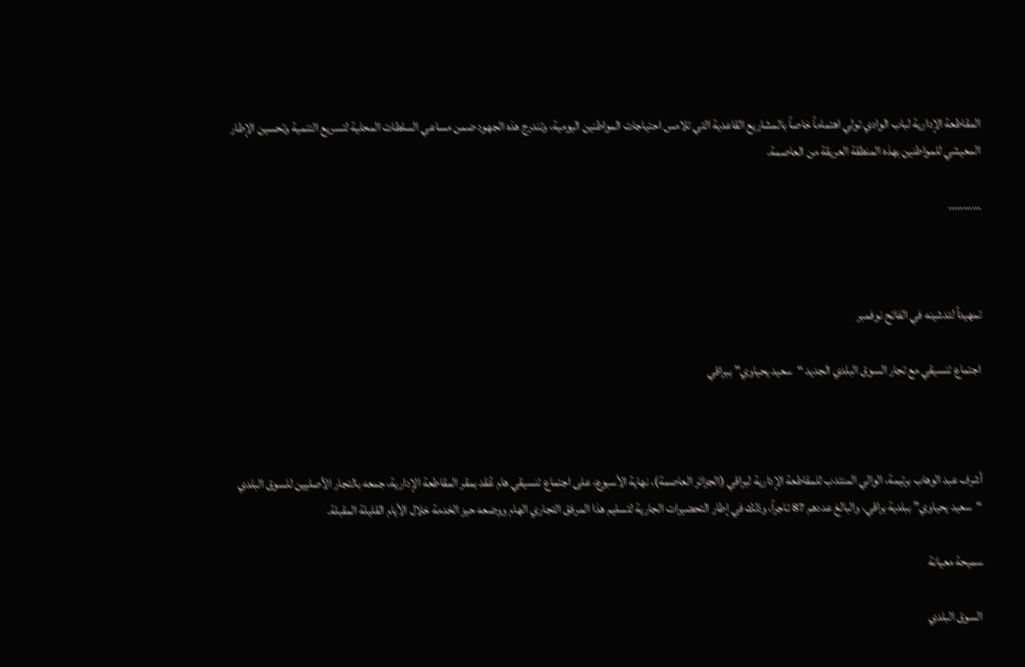المقاطعة الإدارية لباب الوادي تولي اهتماماً خاصاً بالمشاريع القاعدية التي تلامس احتياجات المواطنين اليومية، وتندرج هذه الجهود ضمن مساعي السلطات المحلية لتسريع التنمية وتحسين الإطار المعيشي للمواطنين بهذه المنطقة العريقة من العاصمة.

………..



تمهيداً لتدشينه في الفاتح نوفمبر

اجتماع تنسيقي مع تجار السوق البلدي الجديد “سعيد يحياوي” ببراقي



أشرف عبد الوهاب برتيمة، الوالي المنتدب للمقاطعة الإدارية لبراقي (الجزائر العاصمة)، نهاية الأسبوع، على اجتماع تنسيقي هام عُقد بمقر المقاطعة الإدارية، جمعه بالتجار الأصليين للسوق البلدي “سعيد يحياوي” ببلدية براقي، والبالغ عددهم 87 تاجراً، وذلك في إطار التحضيرات الجارية لتسليم هذا المرفق التجاري الهام ووضعه حيز الخدمة خلال الأيام القليلة المقبلة.

سميحة معيانة

السوق البلدي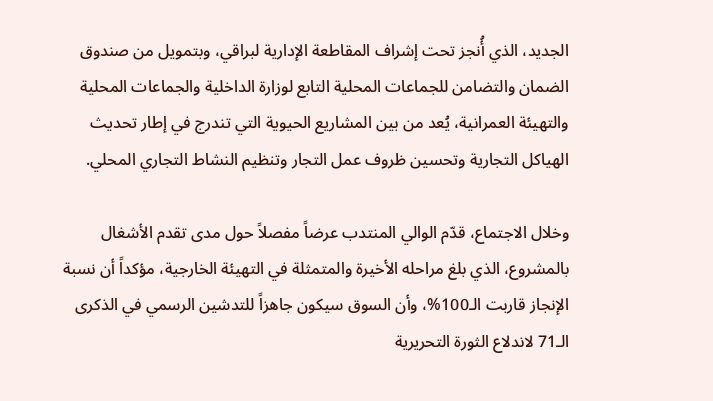الجديد، الذي أُنجز تحت إشراف المقاطعة الإدارية لبراقي، وبتمويل من صندوق الضمان والتضامن للجماعات المحلية التابع لوزارة الداخلية والجماعات المحلية والتهيئة العمرانية، يُعد من بين المشاريع الحيوية التي تندرج في إطار تحديث الهياكل التجارية وتحسين ظروف عمل التجار وتنظيم النشاط التجاري المحلي.

وخلال الاجتماع، قدّم الوالي المنتدب عرضاً مفصلاً حول مدى تقدم الأشغال بالمشروع، الذي بلغ مراحله الأخيرة والمتمثلة في التهيئة الخارجية، مؤكداً أن نسبة الإنجاز قاربت الـ100%، وأن السوق سيكون جاهزاً للتدشين الرسمي في الذكرى الـ71 لاندلاع الثورة التحريرية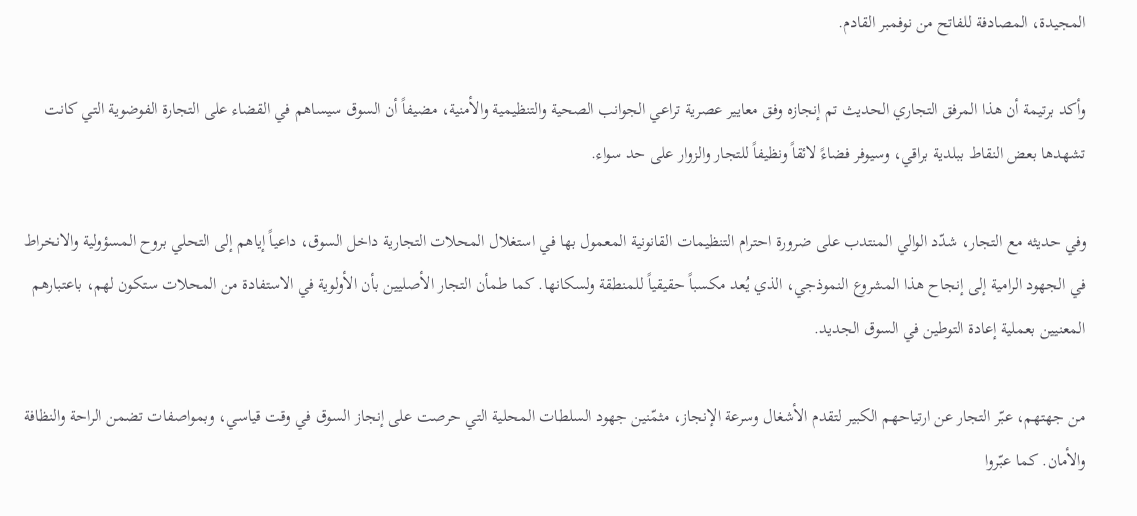المجيدة، المصادفة للفاتح من نوفمبر القادم.

وأكد برتيمة أن هذا المرفق التجاري الحديث تم إنجازه وفق معايير عصرية تراعي الجوانب الصحية والتنظيمية والأمنية، مضيفاً أن السوق سيساهم في القضاء على التجارة الفوضوية التي كانت تشهدها بعض النقاط ببلدية براقي، وسيوفر فضاءً لائقاً ونظيفاً للتجار والزوار على حد سواء.

وفي حديثه مع التجار، شدّد الوالي المنتدب على ضرورة احترام التنظيمات القانونية المعمول بها في استغلال المحلات التجارية داخل السوق، داعياً إياهم إلى التحلي بروح المسؤولية والانخراط في الجهود الرامية إلى إنجاح هذا المشروع النموذجي، الذي يُعد مكسباً حقيقياً للمنطقة ولسكانها. كما طمأن التجار الأصليين بأن الأولوية في الاستفادة من المحلات ستكون لهم، باعتبارهم المعنيين بعملية إعادة التوطين في السوق الجديد.

من جهتهم، عبّر التجار عن ارتياحهم الكبير لتقدم الأشغال وسرعة الإنجاز، مثمّنين جهود السلطات المحلية التي حرصت على إنجاز السوق في وقت قياسي، وبمواصفات تضمن الراحة والنظافة والأمان. كما عبّروا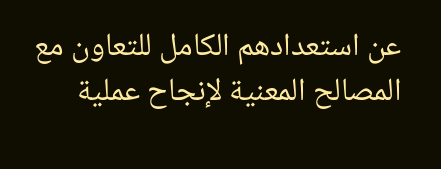عن استعدادهم الكامل للتعاون مع المصالح المعنية لإنجاح عملية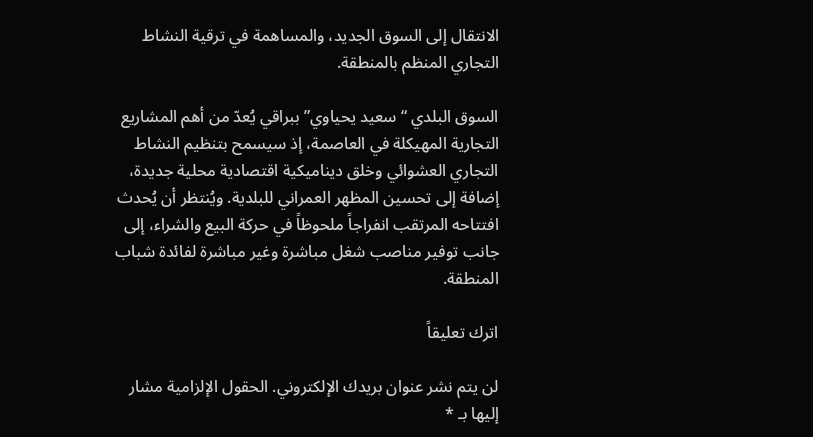الانتقال إلى السوق الجديد، والمساهمة في ترقية النشاط التجاري المنظم بالمنطقة.

السوق البلدي “سعيد يحياوي” ببراقي يُعدّ من أهم المشاريع التجارية المهيكلة في العاصمة، إذ سيسمح بتنظيم النشاط التجاري العشوائي وخلق ديناميكية اقتصادية محلية جديدة، إضافة إلى تحسين المظهر العمراني للبلدية. ويُنتظر أن يُحدث افتتاحه المرتقب انفراجاً ملحوظاً في حركة البيع والشراء، إلى جانب توفير مناصب شغل مباشرة وغير مباشرة لفائدة شباب المنطقة.

اترك تعليقاً

لن يتم نشر عنوان بريدك الإلكتروني. الحقول الإلزامية مشار إليها بـ *